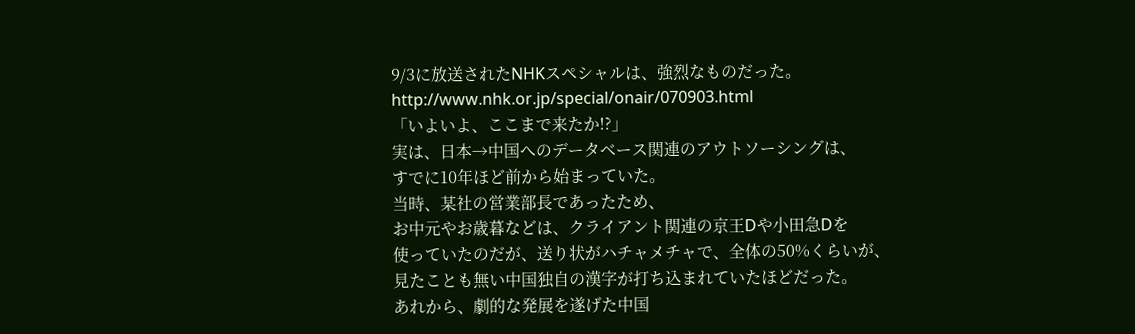9/3に放送されたNHKスペシャルは、強烈なものだった。
http://www.nhk.or.jp/special/onair/070903.html
「いよいよ、ここまで来たか!?」
実は、日本→中国へのデータベース関連のアウトソーシングは、
すでに10年ほど前から始まっていた。
当時、某社の営業部長であったため、
お中元やお歳暮などは、クライアント関連の京王Dや小田急Dを
使っていたのだが、送り状がハチャメチャで、全体の50%くらいが、
見たことも無い中国独自の漢字が打ち込まれていたほどだった。
あれから、劇的な発展を遂げた中国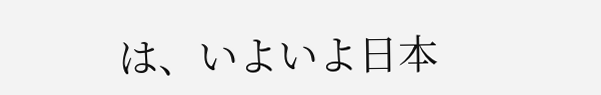は、いよいよ日本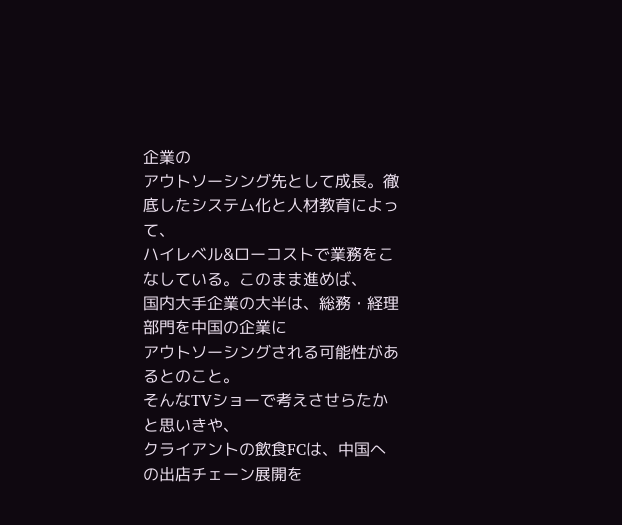企業の
アウトソーシング先として成長。徹底したシステム化と人材教育によって、
ハイレベル&ローコストで業務をこなしている。このまま進めば、
国内大手企業の大半は、総務・経理部門を中国の企業に
アウトソーシングされる可能性があるとのこと。
そんなTVショーで考えさせらたかと思いきや、
クライアントの飲食FCは、中国への出店チェーン展開を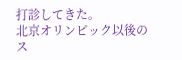打診してきた。
北京オリンピック以後のス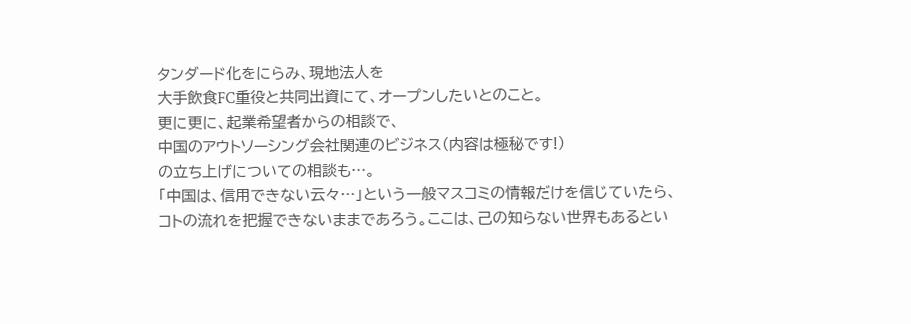タンダード化をにらみ、現地法人を
大手飲食FC重役と共同出資にて、オープンしたいとのこと。
更に更に、起業希望者からの相談で、
中国のアウトソーシング会社関連のビジネス(内容は極秘です!)
の立ち上げについての相談も…。
「中国は、信用できない云々…」という一般マスコミの情報だけを信じていたら、
コトの流れを把握できないままであろう。ここは、己の知らない世界もあるとい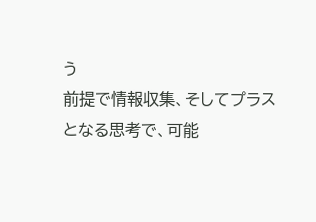う
前提で情報収集、そしてプラスとなる思考で、可能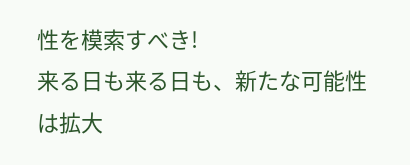性を模索すべき!
来る日も来る日も、新たな可能性は拡大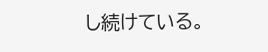し続けている。